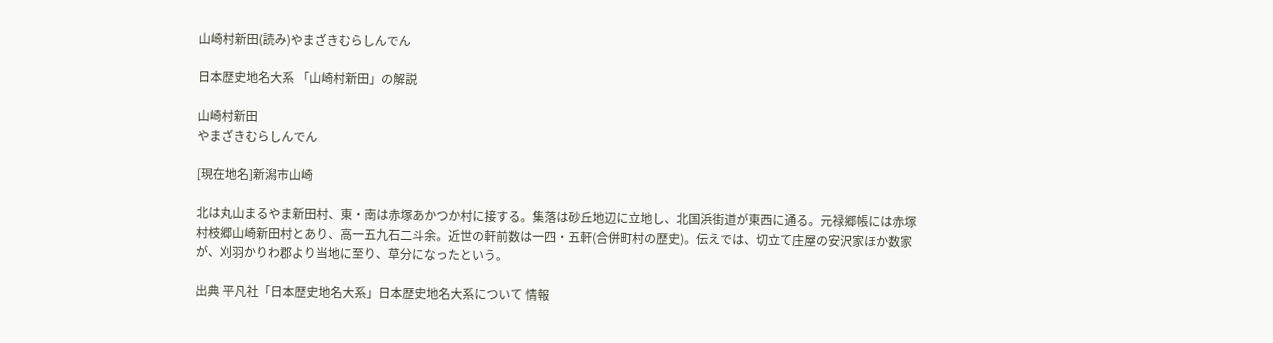山崎村新田(読み)やまざきむらしんでん

日本歴史地名大系 「山崎村新田」の解説

山崎村新田
やまざきむらしんでん

[現在地名]新潟市山崎

北は丸山まるやま新田村、東・南は赤塚あかつか村に接する。集落は砂丘地辺に立地し、北国浜街道が東西に通る。元禄郷帳には赤塚村枝郷山崎新田村とあり、高一五九石二斗余。近世の軒前数は一四・五軒(合併町村の歴史)。伝えでは、切立て庄屋の安沢家ほか数家が、刈羽かりわ郡より当地に至り、草分になったという。

出典 平凡社「日本歴史地名大系」日本歴史地名大系について 情報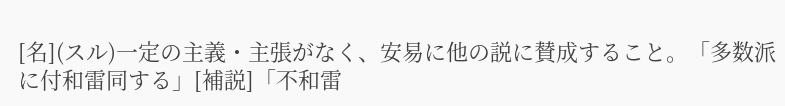[名](スル)一定の主義・主張がなく、安易に他の説に賛成すること。「多数派に付和雷同する」[補説]「不和雷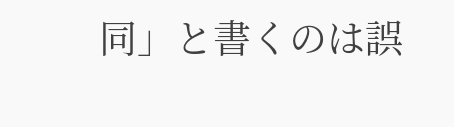同」と書くのは誤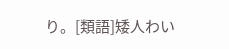り。[類語]矮人わい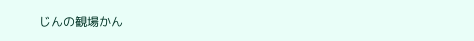じんの観場かん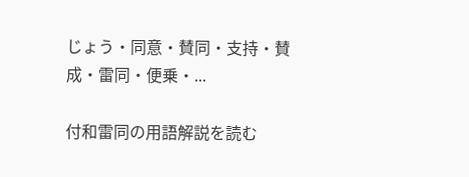じょう・同意・賛同・支持・賛成・雷同・便乗・...

付和雷同の用語解説を読む